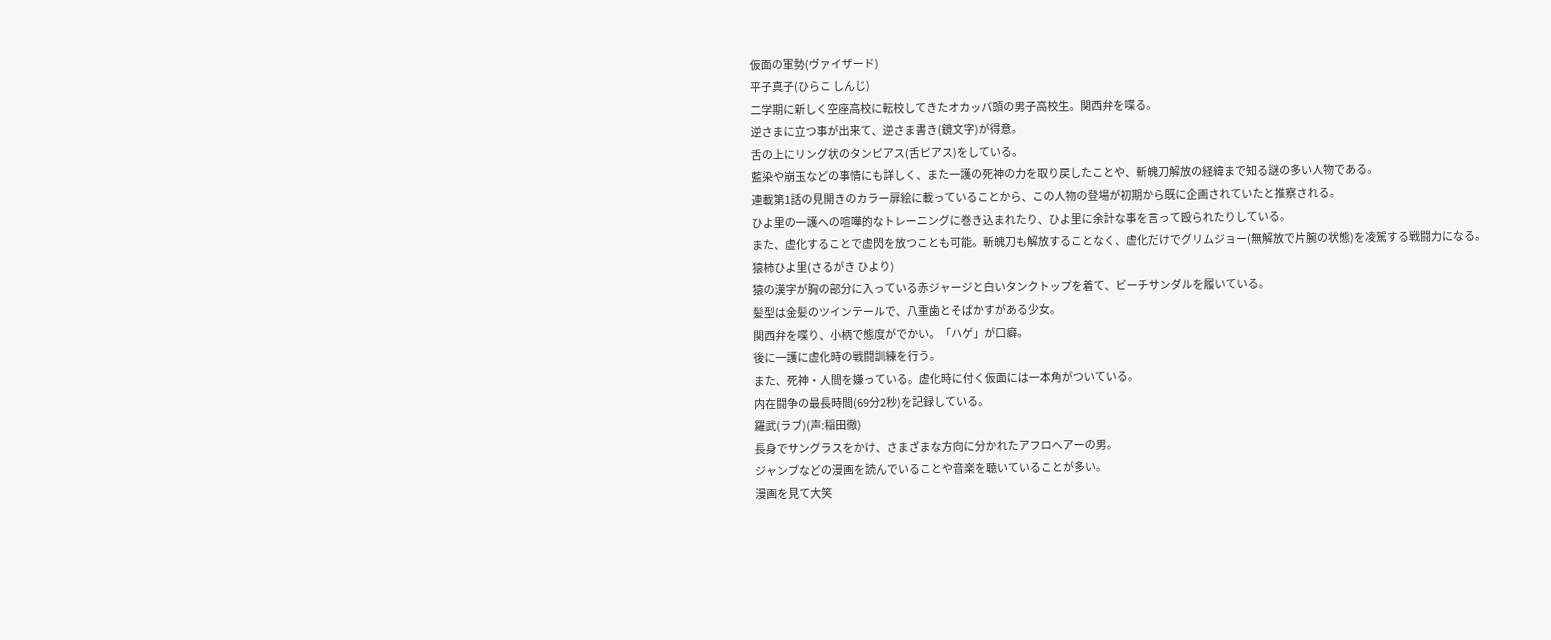仮面の軍勢(ヴァイザード)
平子真子(ひらこ しんじ)
二学期に新しく空座高校に転校してきたオカッパ頭の男子高校生。関西弁を喋る。
逆さまに立つ事が出来て、逆さま書き(鏡文字)が得意。
舌の上にリング状のタンピアス(舌ピアス)をしている。
藍染や崩玉などの事情にも詳しく、また一護の死神の力を取り戻したことや、斬魄刀解放の経緯まで知る謎の多い人物である。
連載第1話の見開きのカラー扉絵に載っていることから、この人物の登場が初期から既に企画されていたと推察される。
ひよ里の一護への喧嘩的なトレーニングに巻き込まれたり、ひよ里に余計な事を言って殴られたりしている。
また、虚化することで虚閃を放つことも可能。斬魄刀も解放することなく、虚化だけでグリムジョー(無解放で片腕の状態)を凌駕する戦闘力になる。
猿柿ひよ里(さるがき ひより)
猿の漢字が胸の部分に入っている赤ジャージと白いタンクトップを着て、ビーチサンダルを履いている。
髪型は金髪のツインテールで、八重歯とそばかすがある少女。
関西弁を喋り、小柄で態度がでかい。「ハゲ」が口癖。
後に一護に虚化時の戦闘訓練を行う。
また、死神・人間を嫌っている。虚化時に付く仮面には一本角がついている。
内在闘争の最長時間(69分2秒)を記録している。
羅武(ラブ)(声:稲田徹)
長身でサングラスをかけ、さまざまな方向に分かれたアフロヘアーの男。
ジャンプなどの漫画を読んでいることや音楽を聴いていることが多い。
漫画を見て大笑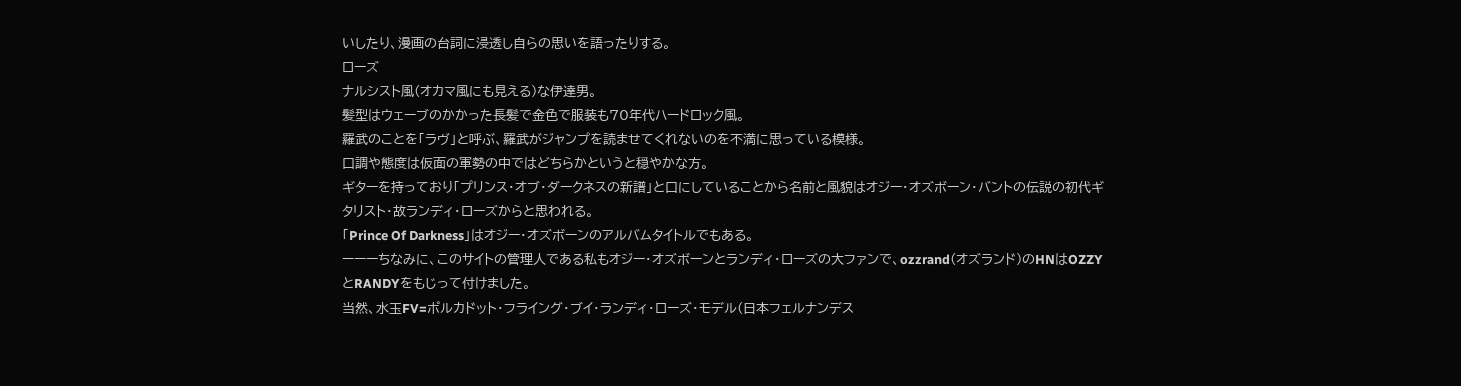いしたり、漫画の台詞に浸透し自らの思いを語ったりする。
ローズ
ナルシスト風(オカマ風にも見える)な伊達男。
髪型はウェーブのかかった長髪で金色で服装も70年代ハードロック風。
羅武のことを「ラヴ」と呼ぶ、羅武がジャンプを読ませてくれないのを不満に思っている模様。
口調や態度は仮面の軍勢の中ではどちらかというと穏やかな方。
ギターを持っており「プリンス・オブ・ダークネスの新譜」と口にしていることから名前と風貌はオジー・オズボーン・バントの伝説の初代ギタリスト・故ランディ・ローズからと思われる。
「Prince Of Darkness」はオジー・オズボーンのアルバムタイトルでもある。
ーーーちなみに、このサイトの管理人である私もオジー・オズボーンとランディ・ローズの大ファンで、ozzrand(オズランド)のHNはOZZYとRANDYをもじって付けました。
当然、水玉FV=ポルカドット・フライング・ブイ・ランディ・ローズ・モデル(日本フェルナンデス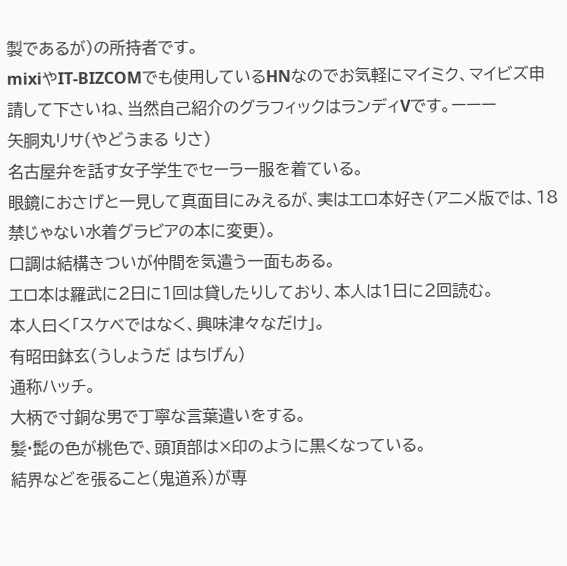製であるが)の所持者です。
mixiやIT-BIZCOMでも使用しているHNなのでお気軽にマイミク、マイビズ申請して下さいね、当然自己紹介のグラフィックはランディVです。ーーー
矢胴丸リサ(やどうまる りさ)
名古屋弁を話す女子学生でセーラー服を着ている。
眼鏡におさげと一見して真面目にみえるが、実はエロ本好き(アニメ版では、18禁じゃない水着グラビアの本に変更)。
口調は結構きついが仲間を気遣う一面もある。
エロ本は羅武に2日に1回は貸したりしており、本人は1日に2回読む。
本人曰く「スケベではなく、興味津々なだけ」。
有昭田鉢玄(うしょうだ はちげん)
通称ハッチ。
大柄で寸銅な男で丁寧な言葉遣いをする。
髪·髭の色が桃色で、頭頂部は×印のように黒くなっている。
結界などを張ること(鬼道系)が専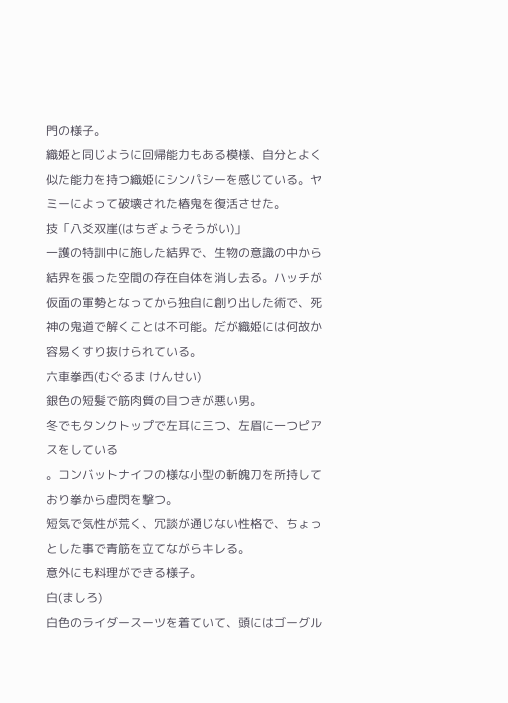門の様子。
織姫と同じように回帰能力もある模様、自分とよく似た能力を持つ織姫にシンパシーを感じている。ヤミーによって破壊された椿鬼を復活させた。
技「八爻双崖(はちぎょうそうがい)」
一護の特訓中に施した結界で、生物の意識の中から結界を張った空間の存在自体を消し去る。ハッチが仮面の軍勢となってから独自に創り出した術で、死神の鬼道で解くことは不可能。だが織姫には何故か容易くすり抜けられている。
六車拳西(むぐるま けんせい)
銀色の短髪で筋肉質の目つきが悪い男。
冬でもタンクトップで左耳に三つ、左眉に一つピアスをしている
。コンバットナイフの様な小型の斬魄刀を所持しており拳から虚閃を撃つ。
短気で気性が荒く、冗談が通じない性格で、ちょっとした事で青筋を立てながらキレる。
意外にも料理ができる様子。
白(ましろ)
白色のライダースーツを着ていて、頭にはゴーグル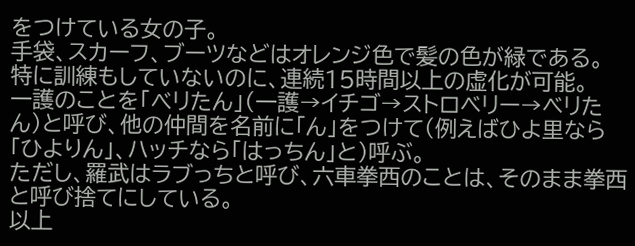をつけている女の子。
手袋、スカーフ、ブーツなどはオレンジ色で髪の色が緑である。
特に訓練もしていないのに、連続15時間以上の虚化が可能。
一護のことを「べリたん」(一護→イチゴ→ストロベリー→ベリたん)と呼び、他の仲間を名前に「ん」をつけて(例えばひよ里なら「ひよりん」、ハッチなら「はっちん」と)呼ぶ。
ただし、羅武はラブっちと呼び、六車拳西のことは、そのまま拳西と呼び捨てにしている。
以上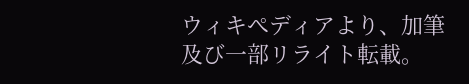ウィキぺディアより、加筆及び一部リライト転載。